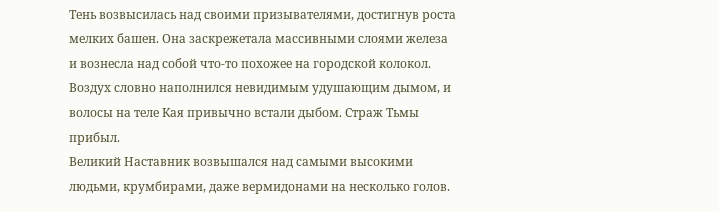Тень возвысилась над своими призывателями, достигнув роста мелких башен. Она заскрежетала массивными слоями железа и вознесла над собой что-то похожее на городской колокол. Воздух словно наполнился невидимым удушающим дымом, и волосы на теле Кая привычно встали дыбом. Страж Тьмы прибыл.
Великий Наставник возвышался над самыми высокими людьми, крумбирами, даже вермидонами на несколько голов.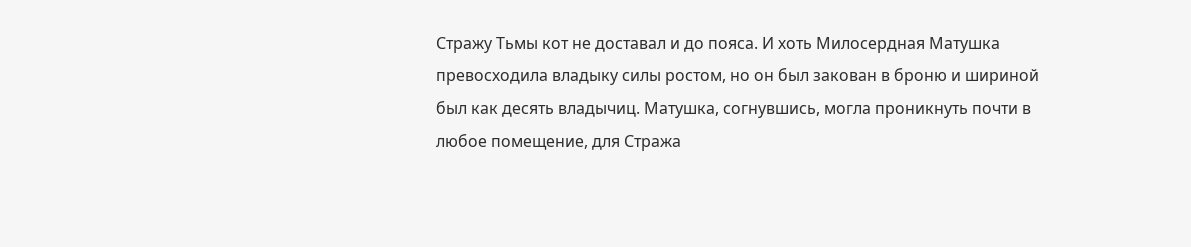Стражу Тьмы кот не доставал и до пояса. И хоть Милосердная Матушка превосходила владыку силы ростом, но он был закован в броню и шириной был как десять владычиц. Матушка, согнувшись, могла проникнуть почти в любое помещение, для Стража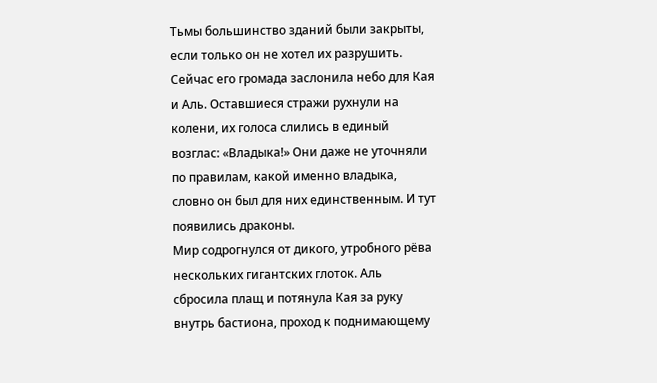Тьмы большинство зданий были закрыты, если только он не хотел их разрушить. Сейчас его громада заслонила небо для Кая и Аль. Оставшиеся стражи рухнули на колени, их голоса слились в единый возглас: «Владыка!» Они даже не уточняли по правилам, какой именно владыка, словно он был для них единственным. И тут появились драконы.
Мир содрогнулся от дикого, утробного рёва нескольких гигантских глоток. Аль сбросила плащ и потянула Кая за руку внутрь бастиона, проход к поднимающему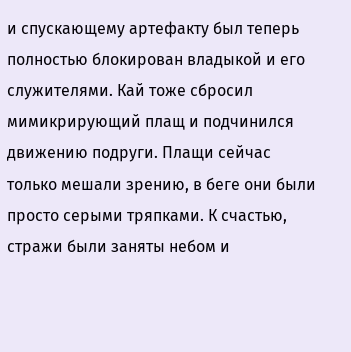и спускающему артефакту был теперь полностью блокирован владыкой и его служителями. Кай тоже сбросил мимикрирующий плащ и подчинился движению подруги. Плащи сейчас только мешали зрению, в беге они были просто серыми тряпками. К счастью, стражи были заняты небом и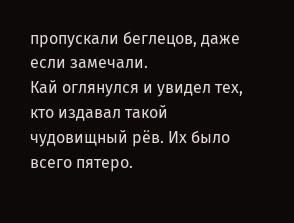пропускали беглецов, даже если замечали.
Кай оглянулся и увидел тех, кто издавал такой чудовищный рёв. Их было всего пятеро.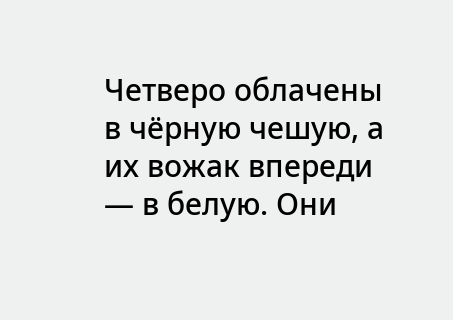Четверо облачены в чёрную чешую, а их вожак впереди — в белую. Они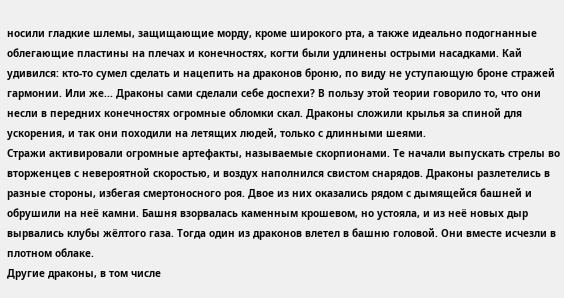носили гладкие шлемы, защищающие морду, кроме широкого рта, а также идеально подогнанные облегающие пластины на плечах и конечностях, когти были удлинены острыми насадками. Кай удивился: кто-то сумел сделать и нацепить на драконов броню, по виду не уступающую броне стражей гармонии. Или же... Драконы сами сделали себе доспехи? В пользу этой теории говорило то, что они несли в передних конечностях огромные обломки скал. Драконы сложили крылья за спиной для ускорения, и так они походили на летящих людей, только с длинными шеями.
Стражи активировали огромные артефакты, называемые скорпионами. Те начали выпускать стрелы во вторженцев с невероятной скоростью, и воздух наполнился свистом снарядов. Драконы разлетелись в разные стороны, избегая смертоносного роя. Двое из них оказались рядом с дымящейся башней и обрушили на неё камни. Башня взорвалась каменным крошевом, но устояла, и из неё новых дыр вырвались клубы жёлтого газа. Тогда один из драконов влетел в башню головой. Они вместе исчезли в плотном облаке.
Другие драконы, в том числе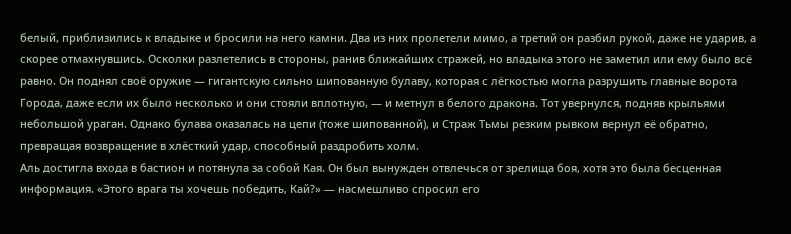белый, приблизились к владыке и бросили на него камни. Два из них пролетели мимо, а третий он разбил рукой, даже не ударив, а скорее отмахнувшись. Осколки разлетелись в стороны, ранив ближайших стражей, но владыка этого не заметил или ему было всё равно. Он поднял своё оружие — гигантскую сильно шипованную булаву, которая с лёгкостью могла разрушить главные ворота Города, даже если их было несколько и они стояли вплотную, — и метнул в белого дракона. Тот увернулся, подняв крыльями небольшой ураган. Однако булава оказалась на цепи (тоже шипованной), и Страж Тьмы резким рывком вернул её обратно, превращая возвращение в хлёсткий удар, способный раздробить холм.
Аль достигла входа в бастион и потянула за собой Кая. Он был вынужден отвлечься от зрелища боя, хотя это была бесценная информация. «Этого врага ты хочешь победить, Кай?» — насмешливо спросил его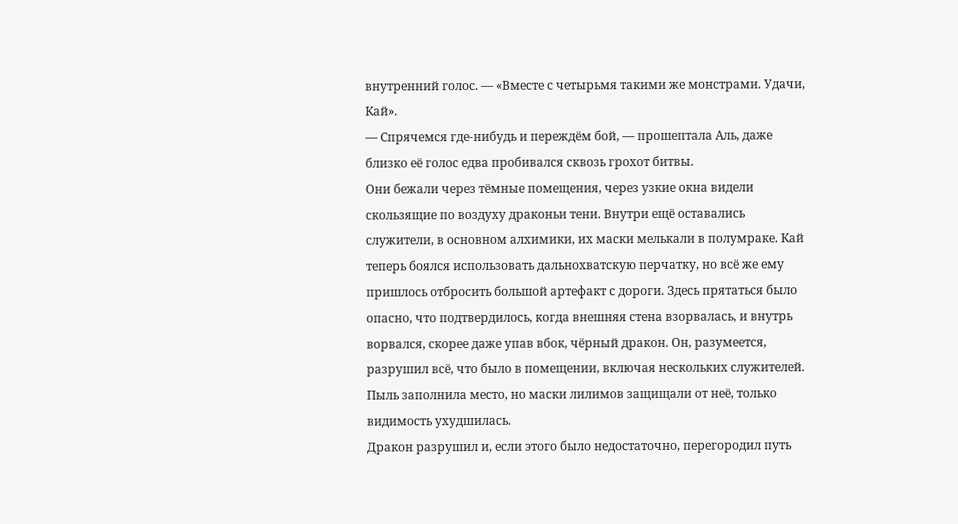внутренний голос. — «Вместе с четырьмя такими же монстрами. Удачи, Кай».
— Спрячемся где-нибудь и переждём бой, — прошептала Аль, даже близко её голос едва пробивался сквозь грохот битвы.
Они бежали через тёмные помещения, через узкие окна видели скользящие по воздуху драконьи тени. Внутри ещё оставались служители, в основном алхимики, их маски мелькали в полумраке. Кай теперь боялся использовать дальнохватскую перчатку, но всё же ему пришлось отбросить большой артефакт с дороги. Здесь прятаться было опасно, что подтвердилось, когда внешняя стена взорвалась, и внутрь ворвался, скорее даже упав вбок, чёрный дракон. Он, разумеется, разрушил всё, что было в помещении, включая нескольких служителей. Пыль заполнила место, но маски лилимов защищали от неё, только видимость ухудшилась.
Дракон разрушил и, если этого было недостаточно, перегородил путь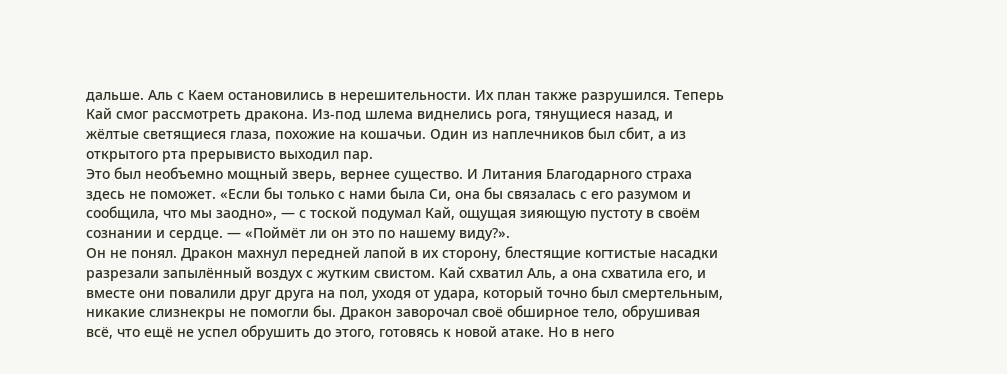дальше. Аль с Каем остановились в нерешительности. Их план также разрушился. Теперь Кай смог рассмотреть дракона. Из-под шлема виднелись рога, тянущиеся назад, и жёлтые светящиеся глаза, похожие на кошачьи. Один из наплечников был сбит, а из открытого рта прерывисто выходил пар.
Это был необъемно мощный зверь, вернее существо. И Литания Благодарного страха здесь не поможет. «Если бы только с нами была Си, она бы связалась с его разумом и сообщила, что мы заодно», — с тоской подумал Кай, ощущая зияющую пустоту в своём сознании и сердце. — «Поймёт ли он это по нашему виду?».
Он не понял. Дракон махнул передней лапой в их сторону, блестящие когтистые насадки разрезали запылённый воздух с жутким свистом. Кай схватил Аль, а она схватила его, и вместе они повалили друг друга на пол, уходя от удара, который точно был смертельным, никакие слизнекры не помогли бы. Дракон заворочал своё обширное тело, обрушивая всё, что ещё не успел обрушить до этого, готовясь к новой атаке. Но в него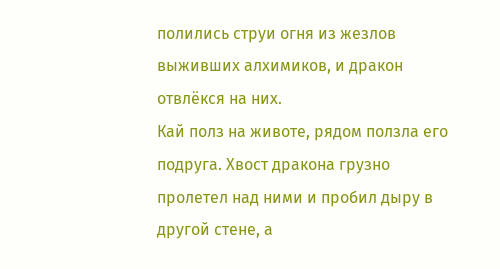полились струи огня из жезлов выживших алхимиков, и дракон отвлёкся на них.
Кай полз на животе, рядом ползла его подруга. Хвост дракона грузно пролетел над ними и пробил дыру в другой стене, а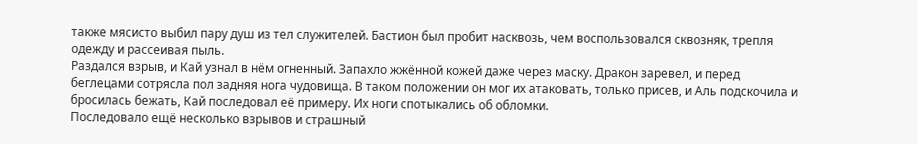также мясисто выбил пару душ из тел служителей. Бастион был пробит насквозь, чем воспользовался сквозняк, трепля одежду и рассеивая пыль.
Раздался взрыв, и Кай узнал в нём огненный. Запахло жжённой кожей даже через маску. Дракон заревел, и перед беглецами сотрясла пол задняя нога чудовища. В таком положении он мог их атаковать, только присев, и Аль подскочила и бросилась бежать, Кай последовал её примеру. Их ноги спотыкались об обломки.
Последовало ещё несколько взрывов и страшный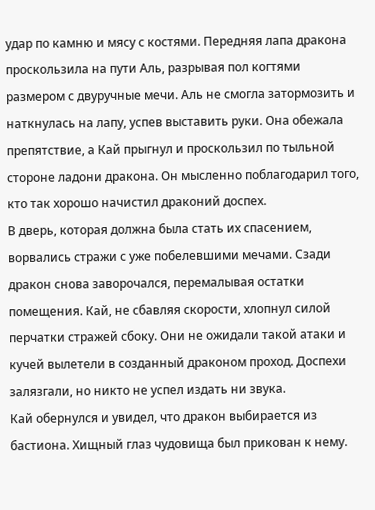удар по камню и мясу с костями. Передняя лапа дракона проскользила на пути Аль, разрывая пол когтями размером с двуручные мечи. Аль не смогла затормозить и наткнулась на лапу, успев выставить руки. Она обежала препятствие, а Кай прыгнул и проскользил по тыльной стороне ладони дракона. Он мысленно поблагодарил того, кто так хорошо начистил драконий доспех.
В дверь, которая должна была стать их спасением, ворвались стражи с уже побелевшими мечами. Сзади дракон снова заворочался, перемалывая остатки помещения. Кай, не сбавляя скорости, хлопнул силой перчатки стражей сбоку. Они не ожидали такой атаки и кучей вылетели в созданный драконом проход. Доспехи залязгали, но никто не успел издать ни звука.
Кай обернулся и увидел, что дракон выбирается из бастиона. Хищный глаз чудовища был прикован к нему.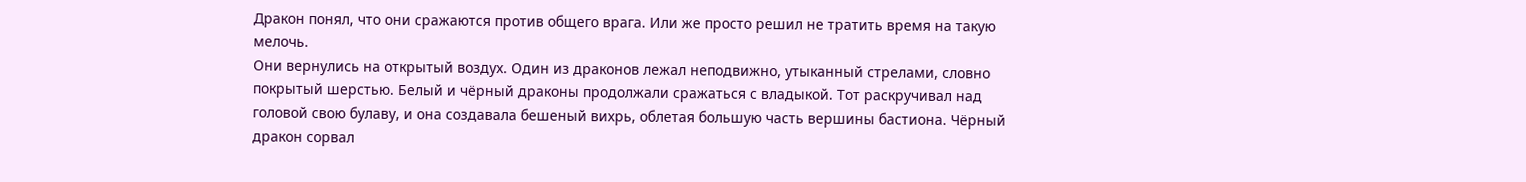Дракон понял, что они сражаются против общего врага. Или же просто решил не тратить время на такую мелочь.
Они вернулись на открытый воздух. Один из драконов лежал неподвижно, утыканный стрелами, словно покрытый шерстью. Белый и чёрный драконы продолжали сражаться с владыкой. Тот раскручивал над головой свою булаву, и она создавала бешеный вихрь, облетая большую часть вершины бастиона. Чёрный дракон сорвал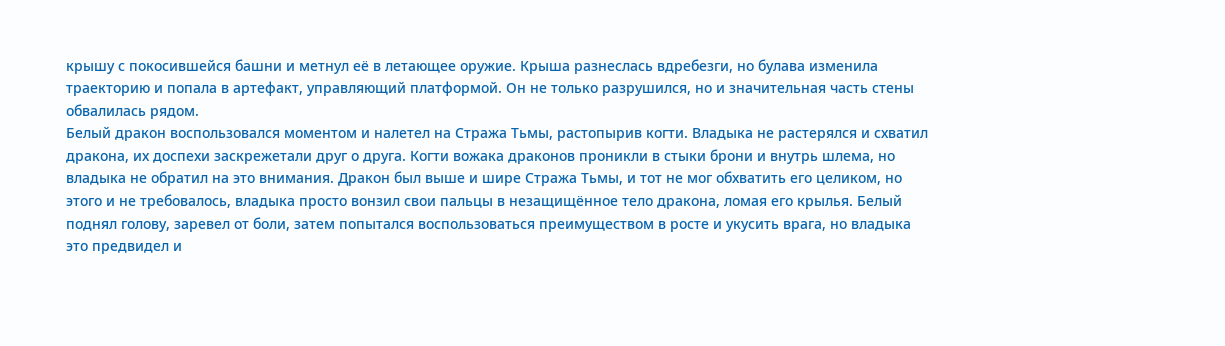крышу с покосившейся башни и метнул её в летающее оружие. Крыша разнеслась вдребезги, но булава изменила траекторию и попала в артефакт, управляющий платформой. Он не только разрушился, но и значительная часть стены обвалилась рядом.
Белый дракон воспользовался моментом и налетел на Стража Тьмы, растопырив когти. Владыка не растерялся и схватил дракона, их доспехи заскрежетали друг о друга. Когти вожака драконов проникли в стыки брони и внутрь шлема, но владыка не обратил на это внимания. Дракон был выше и шире Стража Тьмы, и тот не мог обхватить его целиком, но этого и не требовалось, владыка просто вонзил свои пальцы в незащищённое тело дракона, ломая его крылья. Белый поднял голову, заревел от боли, затем попытался воспользоваться преимуществом в росте и укусить врага, но владыка это предвидел и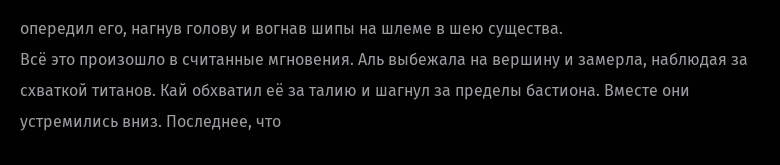опередил его, нагнув голову и вогнав шипы на шлеме в шею существа.
Всё это произошло в считанные мгновения. Аль выбежала на вершину и замерла, наблюдая за схваткой титанов. Кай обхватил её за талию и шагнул за пределы бастиона. Вместе они устремились вниз. Последнее, что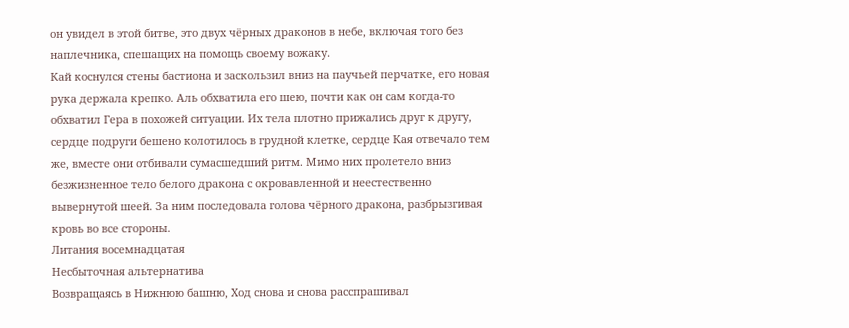он увидел в этой битве, это двух чёрных драконов в небе, включая того без наплечника, спешащих на помощь своему вожаку.
Кай коснулся стены бастиона и заскользил вниз на паучьей перчатке, его новая рука держала крепко. Аль обхватила его шею, почти как он сам когда-то обхватил Гера в похожей ситуации. Их тела плотно прижались друг к другу, сердце подруги бешено колотилось в грудной клетке, сердце Кая отвечало тем же, вместе они отбивали сумасшедший ритм. Мимо них пролетело вниз безжизненное тело белого дракона с окровавленной и неестественно вывернутой шеей. За ним последовала голова чёрного дракона, разбрызгивая кровь во все стороны.
Литания восемнадцатая
Несбыточная альтернатива
Возвращаясь в Нижнюю башню, Ход снова и снова расспрашивал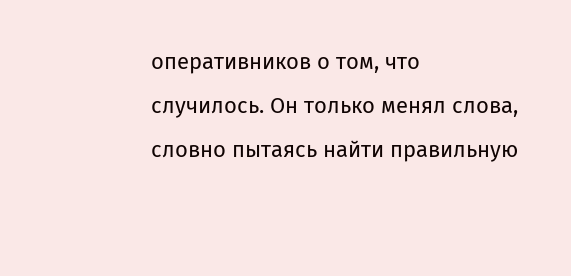оперативников о том, что случилось. Он только менял слова, словно пытаясь найти правильную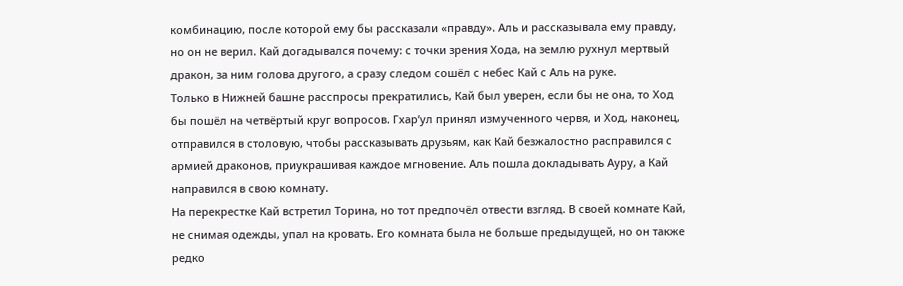комбинацию, после которой ему бы рассказали «правду». Аль и рассказывала ему правду, но он не верил. Кай догадывался почему: с точки зрения Хода, на землю рухнул мертвый дракон, за ним голова другого, а сразу следом сошёл с небес Кай с Аль на руке.
Только в Нижней башне расспросы прекратились, Кай был уверен, если бы не она, то Ход бы пошёл на четвёртый круг вопросов. Гхар’ул принял измученного червя, и Ход, наконец, отправился в столовую, чтобы рассказывать друзьям, как Кай безжалостно расправился с армией драконов, приукрашивая каждое мгновение. Аль пошла докладывать Ауру, а Кай направился в свою комнату.
На перекрестке Кай встретил Торина, но тот предпочёл отвести взгляд. В своей комнате Кай, не снимая одежды, упал на кровать. Его комната была не больше предыдущей, но он также редко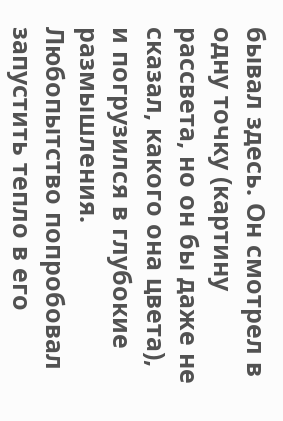бывал здесь. Он смотрел в одну точку (картину рассвета, но он бы даже не сказал, какого она цвета), и погрузился в глубокие размышления. Любопытство попробовал запустить тепло в его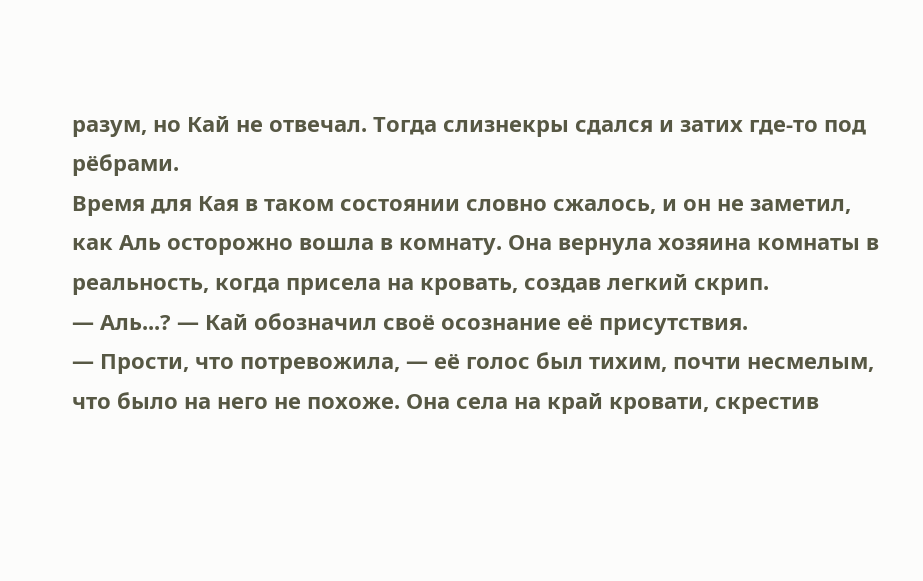разум, но Кай не отвечал. Тогда слизнекры сдался и затих где-то под рёбрами.
Время для Кая в таком состоянии словно сжалось, и он не заметил, как Аль осторожно вошла в комнату. Она вернула хозяина комнаты в реальность, когда присела на кровать, создав легкий скрип.
— Аль...? — Кай обозначил своё осознание её присутствия.
— Прости, что потревожила, — её голос был тихим, почти несмелым, что было на него не похоже. Она села на край кровати, скрестив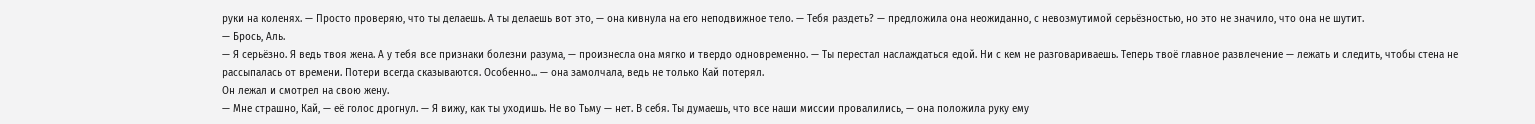руки на коленях. — Просто проверяю, что ты делаешь. А ты делаешь вот это, — она кивнула на его неподвижное тело. — Тебя раздеть? — предложила она неожиданно, с невозмутимой серьёзностью, но это не значило, что она не шутит.
— Брось, Аль.
— Я серьёзно. Я ведь твоя жена. А у тебя все признаки болезни разума, — произнесла она мягко и твердо одновременно. — Ты перестал наслаждаться едой. Ни с кем не разговариваешь. Теперь твоё главное развлечение — лежать и следить, чтобы стена не рассыпалась от времени. Потери всегда сказываются. Особенно... — она замолчала, ведь не только Кай потерял.
Он лежал и смотрел на свою жену.
— Мне страшно, Кай, — её голос дрогнул. — Я вижу, как ты уходишь. Не во Тьму — нет. В себя. Ты думаешь, что все наши миссии провалились, — она положила руку ему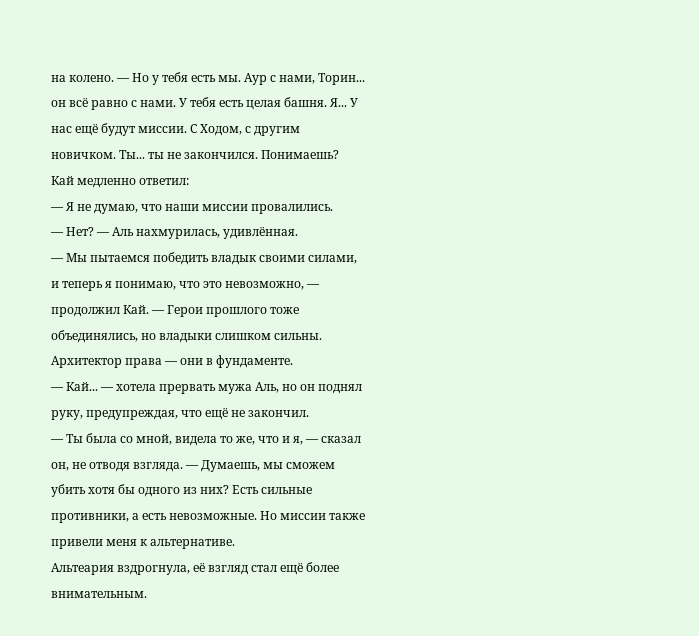на колено. — Но у тебя есть мы. Аур с нами, Торин... он всё равно с нами. У тебя есть целая башня. Я... У нас ещё будут миссии. С Ходом, с другим новичком. Ты... ты не закончился. Понимаешь?
Кай медленно ответил:
— Я не думаю, что наши миссии провалились.
— Нет? — Аль нахмурилась, удивлённая.
— Мы пытаемся победить владык своими силами, и теперь я понимаю, что это невозможно, — продолжил Кай. — Герои прошлого тоже объединялись, но владыки слишком сильны. Архитектор права — они в фундаменте.
— Кай... — хотела прервать мужа Аль, но он поднял руку, предупреждая, что ещё не закончил.
— Ты была со мной, видела то же, что и я, — сказал он, не отводя взгляда. — Думаешь, мы сможем убить хотя бы одного из них? Есть сильные противники, а есть невозможные. Но миссии также привели меня к альтернативе.
Альтеария вздрогнула, её взгляд стал ещё более внимательным.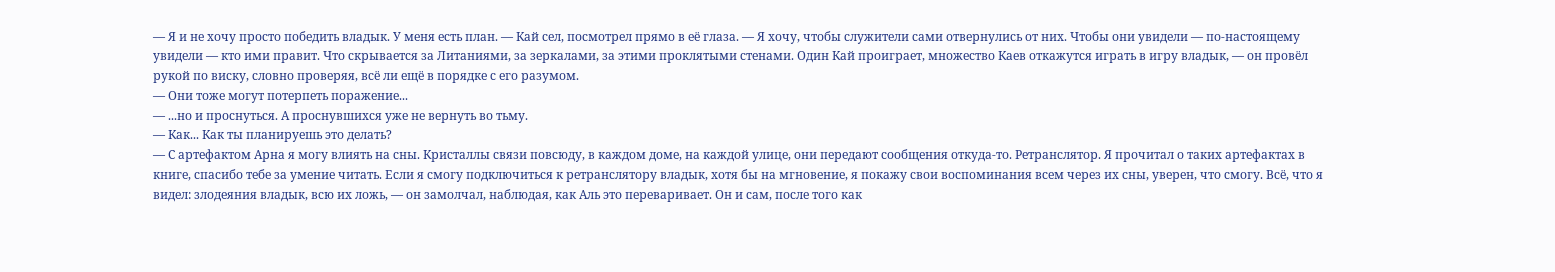— Я и не хочу просто победить владык. У меня есть план. — Кай сел, посмотрел прямо в её глаза. — Я хочу, чтобы служители сами отвернулись от них. Чтобы они увидели — по-настоящему увидели — кто ими правит. Что скрывается за Литаниями, за зеркалами, за этими проклятыми стенами. Один Кай проиграет, множество Каев откажутся играть в игру владык, — он провёл рукой по виску, словно проверяя, всё ли ещё в порядке с его разумом.
— Они тоже могут потерпеть поражение...
— ...но и проснуться. А проснувшихся уже не вернуть во тьму.
— Как... Как ты планируешь это делать?
— С артефактом Арна я могу влиять на сны. Кристаллы связи повсюду, в каждом доме, на каждой улице, они передают сообщения откуда-то. Ретранслятор. Я прочитал о таких артефактах в книге, спасибо тебе за умение читать. Если я смогу подключиться к ретранслятору владык, хотя бы на мгновение, я покажу свои воспоминания всем через их сны, уверен, что смогу. Всё, что я видел: злодеяния владык, всю их ложь, — он замолчал, наблюдая, как Аль это переваривает. Он и сам, после того как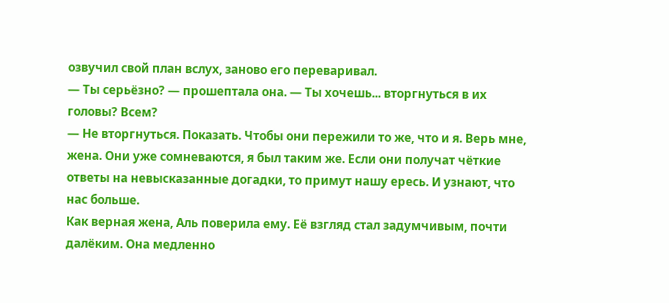озвучил свой план вслух, заново его переваривал.
— Ты серьёзно? — прошептала она. — Ты хочешь... вторгнуться в их головы? Всем?
— Не вторгнуться. Показать. Чтобы они пережили то же, что и я. Верь мне, жена. Они уже сомневаются, я был таким же. Если они получат чёткие ответы на невысказанные догадки, то примут нашу ересь. И узнают, что нас больше.
Как верная жена, Аль поверила ему. Её взгляд стал задумчивым, почти далёким. Она медленно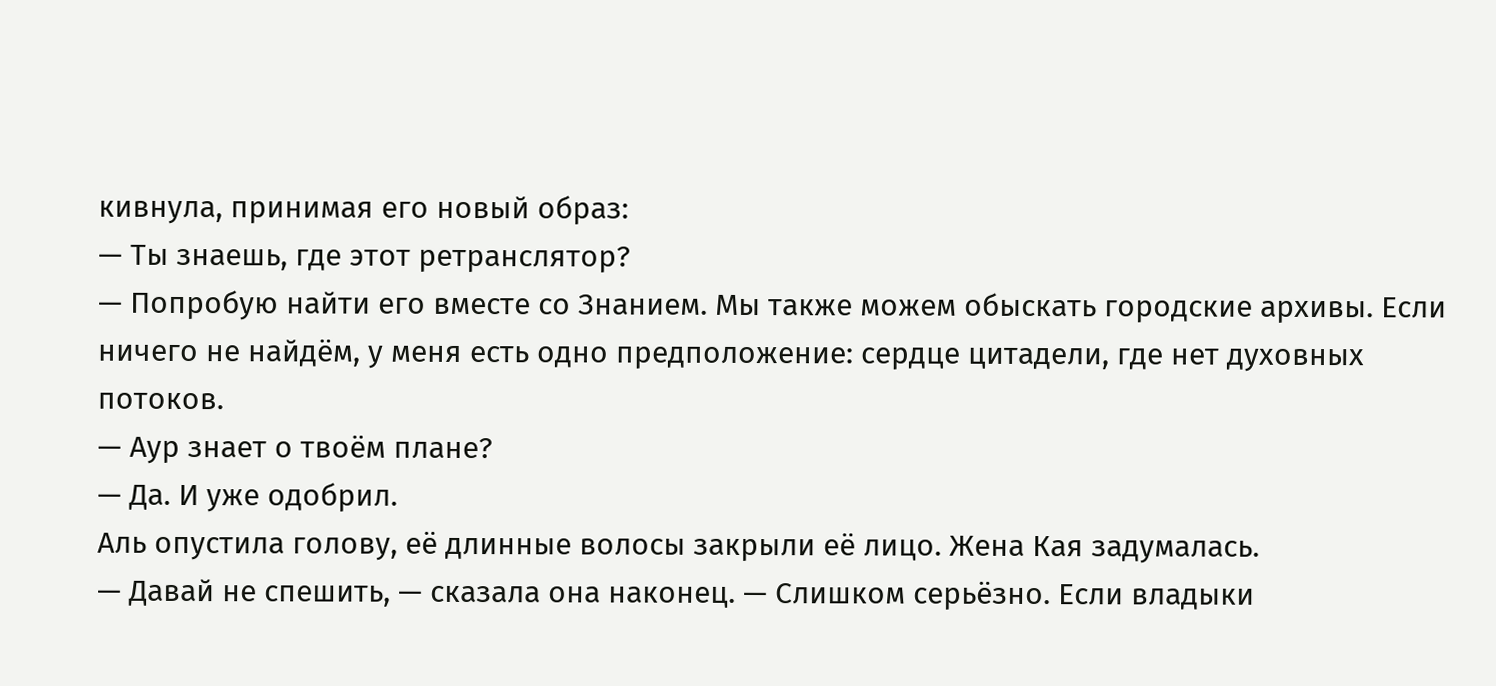кивнула, принимая его новый образ:
— Ты знаешь, где этот ретранслятор?
— Попробую найти его вместе со Знанием. Мы также можем обыскать городские архивы. Если ничего не найдём, у меня есть одно предположение: сердце цитадели, где нет духовных потоков.
— Аур знает о твоём плане?
— Да. И уже одобрил.
Аль опустила голову, её длинные волосы закрыли её лицо. Жена Кая задумалась.
— Давай не спешить, — сказала она наконец. — Слишком серьёзно. Если владыки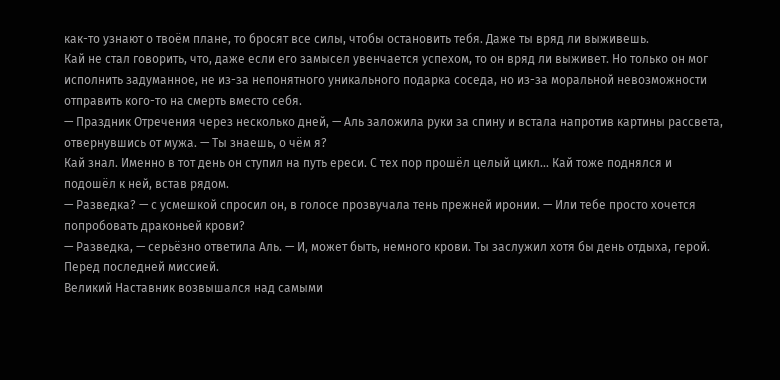как-то узнают о твоём плане, то бросят все силы, чтобы остановить тебя. Даже ты вряд ли выживешь.
Кай не стал говорить, что, даже если его замысел увенчается успехом, то он вряд ли выживет. Но только он мог исполнить задуманное, не из-за непонятного уникального подарка соседа, но из-за моральной невозможности отправить кого-то на смерть вместо себя.
— Праздник Отречения через несколько дней, — Аль заложила руки за спину и встала напротив картины рассвета, отвернувшись от мужа. — Ты знаешь, о чём я?
Кай знал. Именно в тот день он ступил на путь ереси. С тех пор прошёл целый цикл... Кай тоже поднялся и подошёл к ней, встав рядом.
— Разведка? — с усмешкой спросил он, в голосе прозвучала тень прежней иронии. — Или тебе просто хочется попробовать драконьей крови?
— Разведка, — серьёзно ответила Аль. — И, может быть, немного крови. Ты заслужил хотя бы день отдыха, герой. Перед последней миссией.
Великий Наставник возвышался над самыми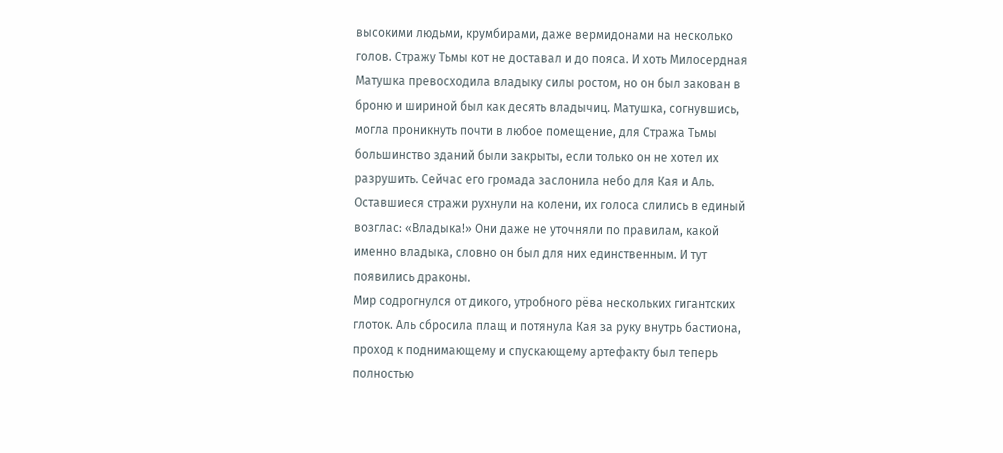высокими людьми, крумбирами, даже вермидонами на несколько голов. Стражу Тьмы кот не доставал и до пояса. И хоть Милосердная Матушка превосходила владыку силы ростом, но он был закован в броню и шириной был как десять владычиц. Матушка, согнувшись, могла проникнуть почти в любое помещение, для Стража Тьмы большинство зданий были закрыты, если только он не хотел их разрушить. Сейчас его громада заслонила небо для Кая и Аль. Оставшиеся стражи рухнули на колени, их голоса слились в единый возглас: «Владыка!» Они даже не уточняли по правилам, какой именно владыка, словно он был для них единственным. И тут появились драконы.
Мир содрогнулся от дикого, утробного рёва нескольких гигантских глоток. Аль сбросила плащ и потянула Кая за руку внутрь бастиона, проход к поднимающему и спускающему артефакту был теперь полностью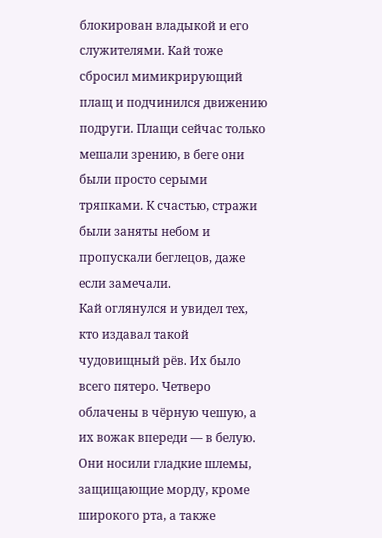блокирован владыкой и его служителями. Кай тоже сбросил мимикрирующий плащ и подчинился движению подруги. Плащи сейчас только мешали зрению, в беге они были просто серыми тряпками. К счастью, стражи были заняты небом и пропускали беглецов, даже если замечали.
Кай оглянулся и увидел тех, кто издавал такой чудовищный рёв. Их было всего пятеро. Четверо облачены в чёрную чешую, а их вожак впереди — в белую. Они носили гладкие шлемы, защищающие морду, кроме широкого рта, а также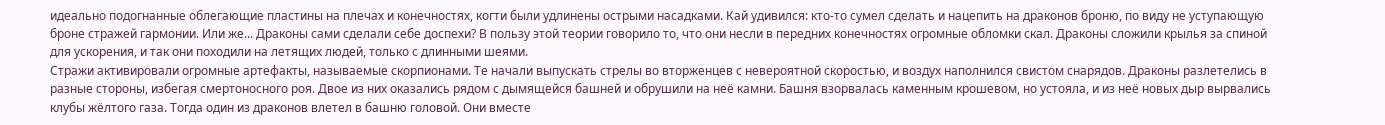идеально подогнанные облегающие пластины на плечах и конечностях, когти были удлинены острыми насадками. Кай удивился: кто-то сумел сделать и нацепить на драконов броню, по виду не уступающую броне стражей гармонии. Или же... Драконы сами сделали себе доспехи? В пользу этой теории говорило то, что они несли в передних конечностях огромные обломки скал. Драконы сложили крылья за спиной для ускорения, и так они походили на летящих людей, только с длинными шеями.
Стражи активировали огромные артефакты, называемые скорпионами. Те начали выпускать стрелы во вторженцев с невероятной скоростью, и воздух наполнился свистом снарядов. Драконы разлетелись в разные стороны, избегая смертоносного роя. Двое из них оказались рядом с дымящейся башней и обрушили на неё камни. Башня взорвалась каменным крошевом, но устояла, и из неё новых дыр вырвались клубы жёлтого газа. Тогда один из драконов влетел в башню головой. Они вместе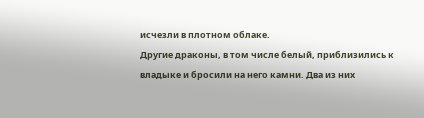исчезли в плотном облаке.
Другие драконы, в том числе белый, приблизились к владыке и бросили на него камни. Два из них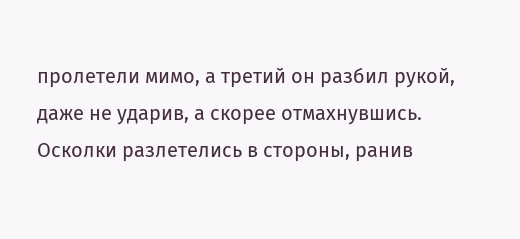пролетели мимо, а третий он разбил рукой, даже не ударив, а скорее отмахнувшись. Осколки разлетелись в стороны, ранив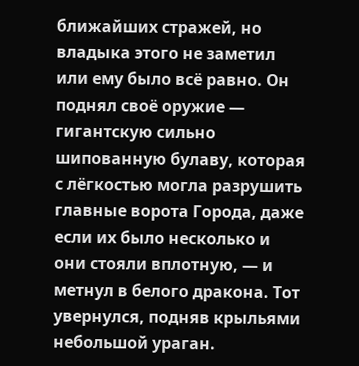ближайших стражей, но владыка этого не заметил или ему было всё равно. Он поднял своё оружие — гигантскую сильно шипованную булаву, которая с лёгкостью могла разрушить главные ворота Города, даже если их было несколько и они стояли вплотную, — и метнул в белого дракона. Тот увернулся, подняв крыльями небольшой ураган.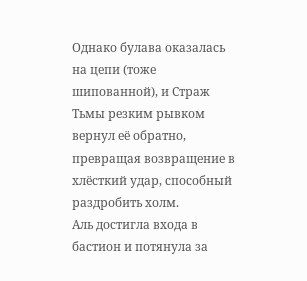Однако булава оказалась на цепи (тоже шипованной), и Страж Тьмы резким рывком вернул её обратно, превращая возвращение в хлёсткий удар, способный раздробить холм.
Аль достигла входа в бастион и потянула за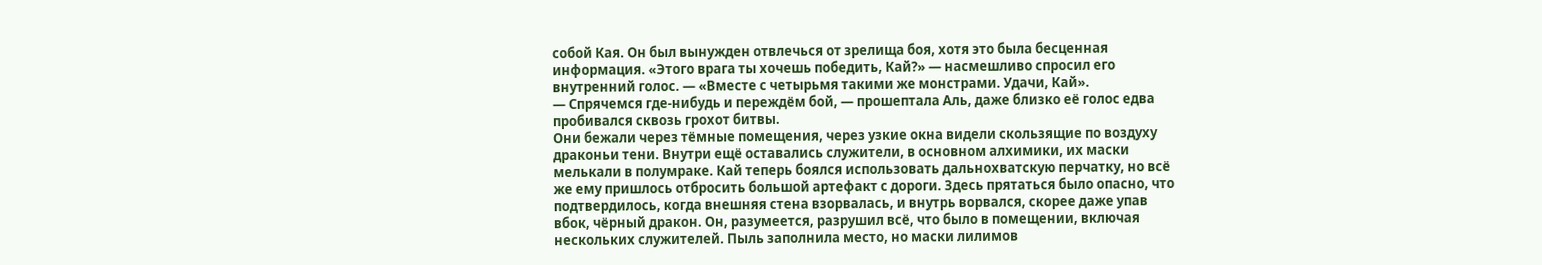собой Кая. Он был вынужден отвлечься от зрелища боя, хотя это была бесценная информация. «Этого врага ты хочешь победить, Кай?» — насмешливо спросил его внутренний голос. — «Вместе с четырьмя такими же монстрами. Удачи, Кай».
— Спрячемся где-нибудь и переждём бой, — прошептала Аль, даже близко её голос едва пробивался сквозь грохот битвы.
Они бежали через тёмные помещения, через узкие окна видели скользящие по воздуху драконьи тени. Внутри ещё оставались служители, в основном алхимики, их маски мелькали в полумраке. Кай теперь боялся использовать дальнохватскую перчатку, но всё же ему пришлось отбросить большой артефакт с дороги. Здесь прятаться было опасно, что подтвердилось, когда внешняя стена взорвалась, и внутрь ворвался, скорее даже упав вбок, чёрный дракон. Он, разумеется, разрушил всё, что было в помещении, включая нескольких служителей. Пыль заполнила место, но маски лилимов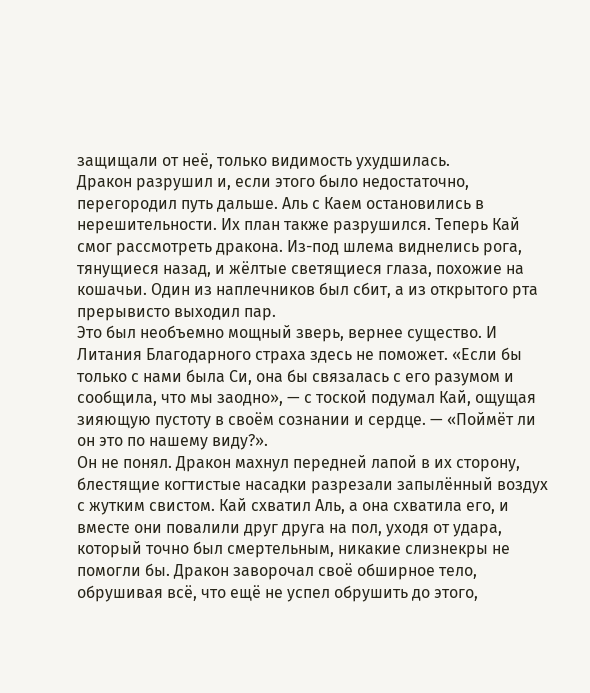защищали от неё, только видимость ухудшилась.
Дракон разрушил и, если этого было недостаточно, перегородил путь дальше. Аль с Каем остановились в нерешительности. Их план также разрушился. Теперь Кай смог рассмотреть дракона. Из-под шлема виднелись рога, тянущиеся назад, и жёлтые светящиеся глаза, похожие на кошачьи. Один из наплечников был сбит, а из открытого рта прерывисто выходил пар.
Это был необъемно мощный зверь, вернее существо. И Литания Благодарного страха здесь не поможет. «Если бы только с нами была Си, она бы связалась с его разумом и сообщила, что мы заодно», — с тоской подумал Кай, ощущая зияющую пустоту в своём сознании и сердце. — «Поймёт ли он это по нашему виду?».
Он не понял. Дракон махнул передней лапой в их сторону, блестящие когтистые насадки разрезали запылённый воздух с жутким свистом. Кай схватил Аль, а она схватила его, и вместе они повалили друг друга на пол, уходя от удара, который точно был смертельным, никакие слизнекры не помогли бы. Дракон заворочал своё обширное тело, обрушивая всё, что ещё не успел обрушить до этого,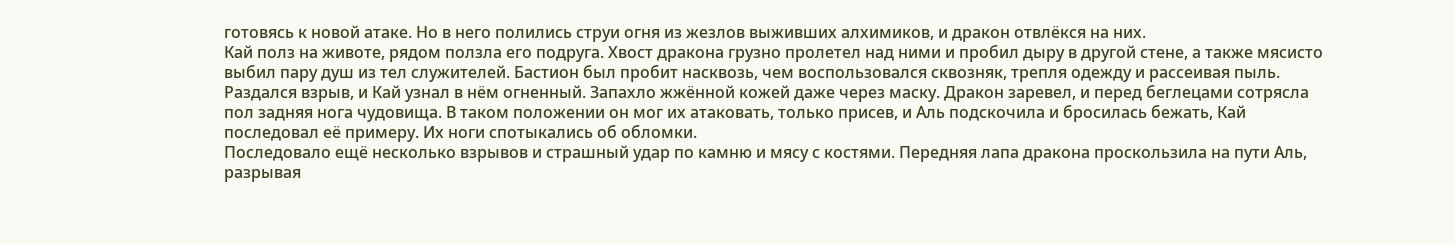готовясь к новой атаке. Но в него полились струи огня из жезлов выживших алхимиков, и дракон отвлёкся на них.
Кай полз на животе, рядом ползла его подруга. Хвост дракона грузно пролетел над ними и пробил дыру в другой стене, а также мясисто выбил пару душ из тел служителей. Бастион был пробит насквозь, чем воспользовался сквозняк, трепля одежду и рассеивая пыль.
Раздался взрыв, и Кай узнал в нём огненный. Запахло жжённой кожей даже через маску. Дракон заревел, и перед беглецами сотрясла пол задняя нога чудовища. В таком положении он мог их атаковать, только присев, и Аль подскочила и бросилась бежать, Кай последовал её примеру. Их ноги спотыкались об обломки.
Последовало ещё несколько взрывов и страшный удар по камню и мясу с костями. Передняя лапа дракона проскользила на пути Аль, разрывая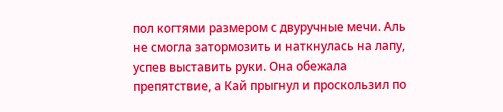пол когтями размером с двуручные мечи. Аль не смогла затормозить и наткнулась на лапу, успев выставить руки. Она обежала препятствие, а Кай прыгнул и проскользил по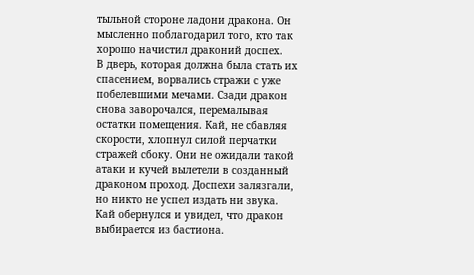тыльной стороне ладони дракона. Он мысленно поблагодарил того, кто так хорошо начистил драконий доспех.
В дверь, которая должна была стать их спасением, ворвались стражи с уже побелевшими мечами. Сзади дракон снова заворочался, перемалывая остатки помещения. Кай, не сбавляя скорости, хлопнул силой перчатки стражей сбоку. Они не ожидали такой атаки и кучей вылетели в созданный драконом проход. Доспехи залязгали, но никто не успел издать ни звука.
Кай обернулся и увидел, что дракон выбирается из бастиона.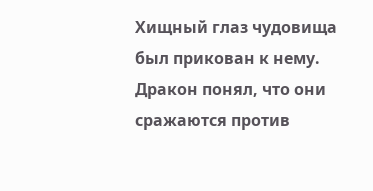Хищный глаз чудовища был прикован к нему. Дракон понял, что они сражаются против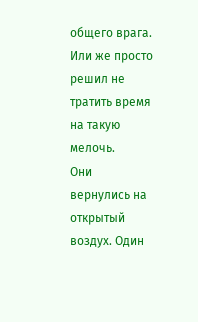общего врага. Или же просто решил не тратить время на такую мелочь.
Они вернулись на открытый воздух. Один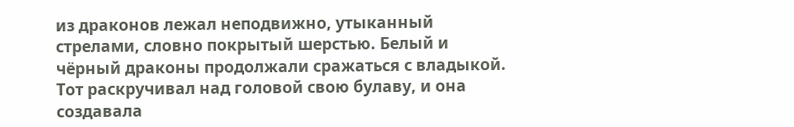из драконов лежал неподвижно, утыканный стрелами, словно покрытый шерстью. Белый и чёрный драконы продолжали сражаться с владыкой. Тот раскручивал над головой свою булаву, и она создавала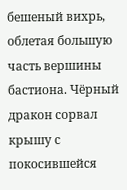бешеный вихрь, облетая большую часть вершины бастиона. Чёрный дракон сорвал крышу с покосившейся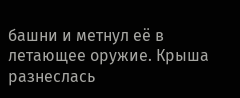башни и метнул её в летающее оружие. Крыша разнеслась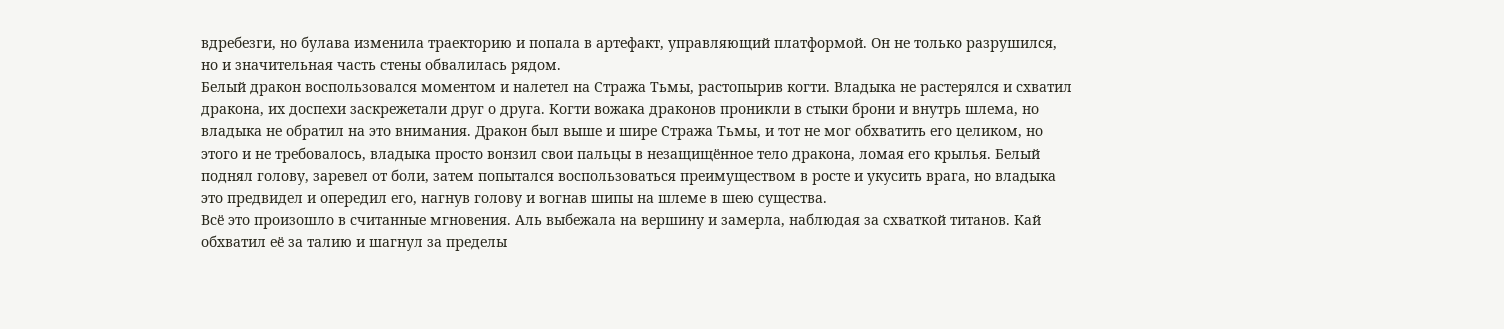вдребезги, но булава изменила траекторию и попала в артефакт, управляющий платформой. Он не только разрушился, но и значительная часть стены обвалилась рядом.
Белый дракон воспользовался моментом и налетел на Стража Тьмы, растопырив когти. Владыка не растерялся и схватил дракона, их доспехи заскрежетали друг о друга. Когти вожака драконов проникли в стыки брони и внутрь шлема, но владыка не обратил на это внимания. Дракон был выше и шире Стража Тьмы, и тот не мог обхватить его целиком, но этого и не требовалось, владыка просто вонзил свои пальцы в незащищённое тело дракона, ломая его крылья. Белый поднял голову, заревел от боли, затем попытался воспользоваться преимуществом в росте и укусить врага, но владыка это предвидел и опередил его, нагнув голову и вогнав шипы на шлеме в шею существа.
Всё это произошло в считанные мгновения. Аль выбежала на вершину и замерла, наблюдая за схваткой титанов. Кай обхватил её за талию и шагнул за пределы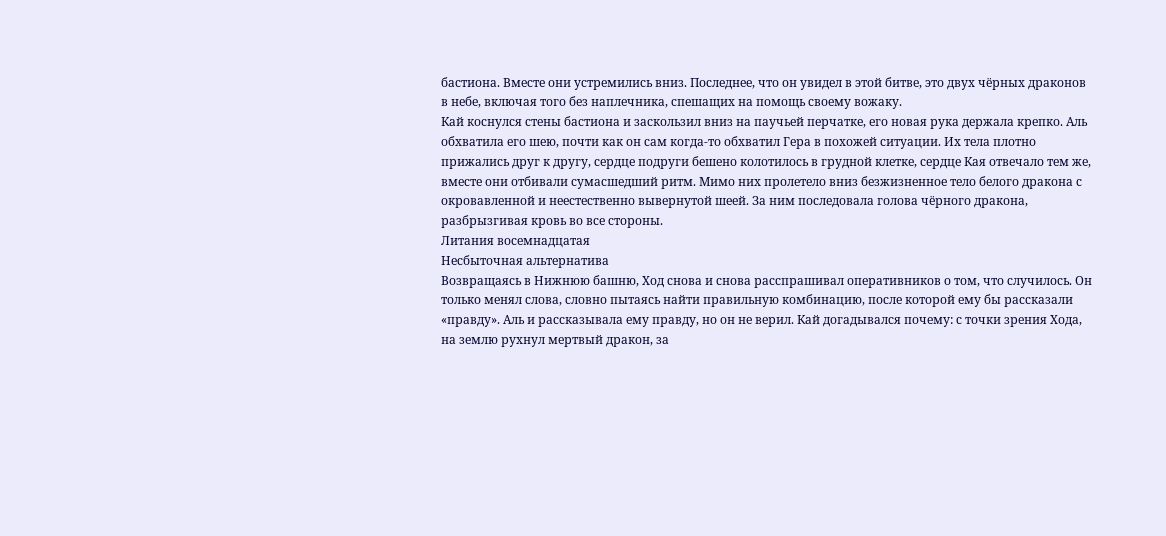бастиона. Вместе они устремились вниз. Последнее, что он увидел в этой битве, это двух чёрных драконов в небе, включая того без наплечника, спешащих на помощь своему вожаку.
Кай коснулся стены бастиона и заскользил вниз на паучьей перчатке, его новая рука держала крепко. Аль обхватила его шею, почти как он сам когда-то обхватил Гера в похожей ситуации. Их тела плотно прижались друг к другу, сердце подруги бешено колотилось в грудной клетке, сердце Кая отвечало тем же, вместе они отбивали сумасшедший ритм. Мимо них пролетело вниз безжизненное тело белого дракона с окровавленной и неестественно вывернутой шеей. За ним последовала голова чёрного дракона, разбрызгивая кровь во все стороны.
Литания восемнадцатая
Несбыточная альтернатива
Возвращаясь в Нижнюю башню, Ход снова и снова расспрашивал оперативников о том, что случилось. Он только менял слова, словно пытаясь найти правильную комбинацию, после которой ему бы рассказали «правду». Аль и рассказывала ему правду, но он не верил. Кай догадывался почему: с точки зрения Хода, на землю рухнул мертвый дракон, за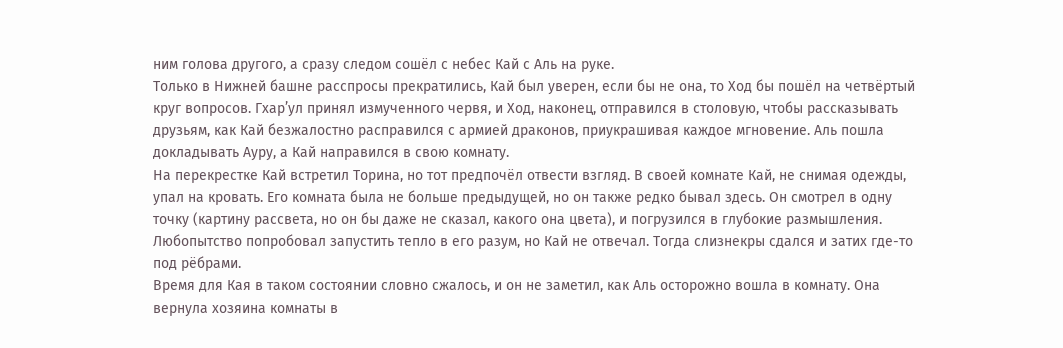ним голова другого, а сразу следом сошёл с небес Кай с Аль на руке.
Только в Нижней башне расспросы прекратились, Кай был уверен, если бы не она, то Ход бы пошёл на четвёртый круг вопросов. Гхар’ул принял измученного червя, и Ход, наконец, отправился в столовую, чтобы рассказывать друзьям, как Кай безжалостно расправился с армией драконов, приукрашивая каждое мгновение. Аль пошла докладывать Ауру, а Кай направился в свою комнату.
На перекрестке Кай встретил Торина, но тот предпочёл отвести взгляд. В своей комнате Кай, не снимая одежды, упал на кровать. Его комната была не больше предыдущей, но он также редко бывал здесь. Он смотрел в одну точку (картину рассвета, но он бы даже не сказал, какого она цвета), и погрузился в глубокие размышления. Любопытство попробовал запустить тепло в его разум, но Кай не отвечал. Тогда слизнекры сдался и затих где-то под рёбрами.
Время для Кая в таком состоянии словно сжалось, и он не заметил, как Аль осторожно вошла в комнату. Она вернула хозяина комнаты в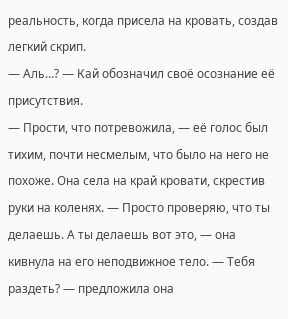реальность, когда присела на кровать, создав легкий скрип.
— Аль...? — Кай обозначил своё осознание её присутствия.
— Прости, что потревожила, — её голос был тихим, почти несмелым, что было на него не похоже. Она села на край кровати, скрестив руки на коленях. — Просто проверяю, что ты делаешь. А ты делаешь вот это, — она кивнула на его неподвижное тело. — Тебя раздеть? — предложила она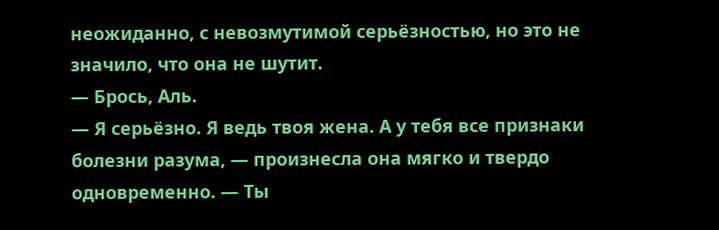неожиданно, с невозмутимой серьёзностью, но это не значило, что она не шутит.
— Брось, Аль.
— Я серьёзно. Я ведь твоя жена. А у тебя все признаки болезни разума, — произнесла она мягко и твердо одновременно. — Ты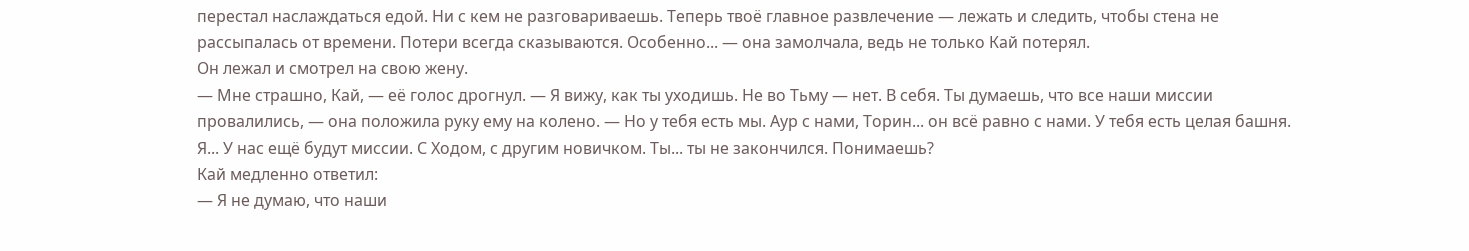перестал наслаждаться едой. Ни с кем не разговариваешь. Теперь твоё главное развлечение — лежать и следить, чтобы стена не рассыпалась от времени. Потери всегда сказываются. Особенно... — она замолчала, ведь не только Кай потерял.
Он лежал и смотрел на свою жену.
— Мне страшно, Кай, — её голос дрогнул. — Я вижу, как ты уходишь. Не во Тьму — нет. В себя. Ты думаешь, что все наши миссии провалились, — она положила руку ему на колено. — Но у тебя есть мы. Аур с нами, Торин... он всё равно с нами. У тебя есть целая башня. Я... У нас ещё будут миссии. С Ходом, с другим новичком. Ты... ты не закончился. Понимаешь?
Кай медленно ответил:
— Я не думаю, что наши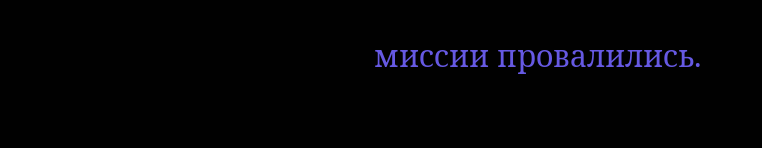миссии провалились.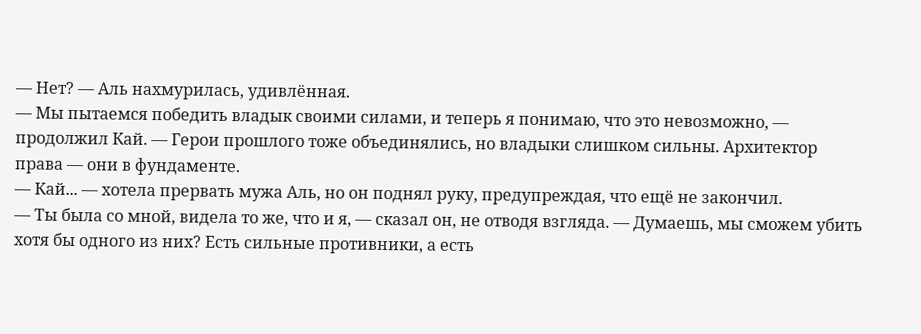— Нет? — Аль нахмурилась, удивлённая.
— Мы пытаемся победить владык своими силами, и теперь я понимаю, что это невозможно, — продолжил Кай. — Герои прошлого тоже объединялись, но владыки слишком сильны. Архитектор права — они в фундаменте.
— Кай... — хотела прервать мужа Аль, но он поднял руку, предупреждая, что ещё не закончил.
— Ты была со мной, видела то же, что и я, — сказал он, не отводя взгляда. — Думаешь, мы сможем убить хотя бы одного из них? Есть сильные противники, а есть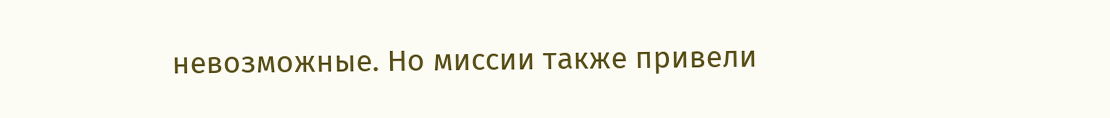невозможные. Но миссии также привели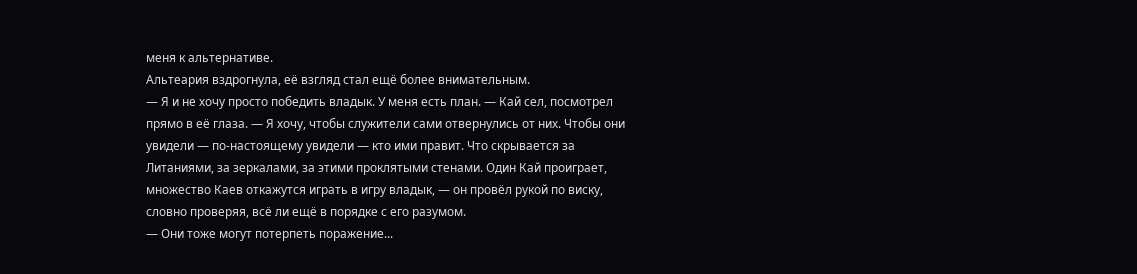меня к альтернативе.
Альтеария вздрогнула, её взгляд стал ещё более внимательным.
— Я и не хочу просто победить владык. У меня есть план. — Кай сел, посмотрел прямо в её глаза. — Я хочу, чтобы служители сами отвернулись от них. Чтобы они увидели — по-настоящему увидели — кто ими правит. Что скрывается за Литаниями, за зеркалами, за этими проклятыми стенами. Один Кай проиграет, множество Каев откажутся играть в игру владык, — он провёл рукой по виску, словно проверяя, всё ли ещё в порядке с его разумом.
— Они тоже могут потерпеть поражение...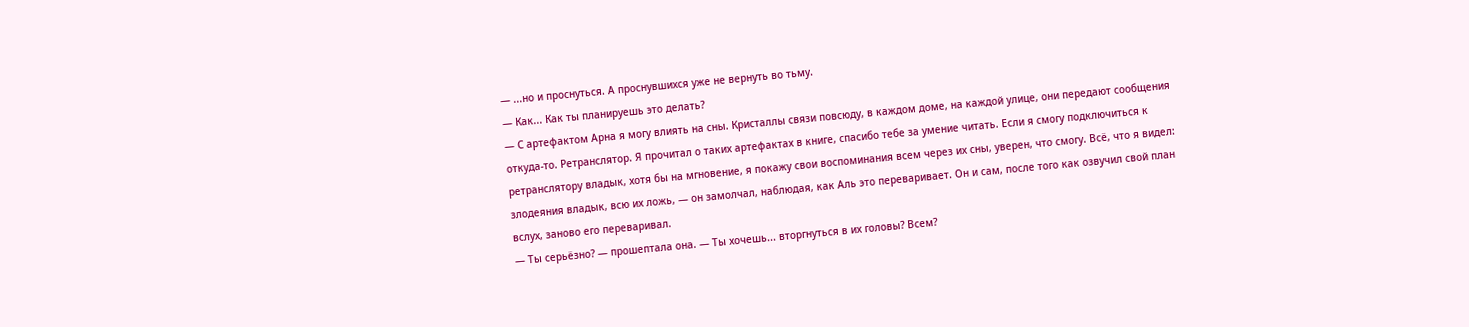— ...но и проснуться. А проснувшихся уже не вернуть во тьму.
— Как... Как ты планируешь это делать?
— С артефактом Арна я могу влиять на сны. Кристаллы связи повсюду, в каждом доме, на каждой улице, они передают сообщения откуда-то. Ретранслятор. Я прочитал о таких артефактах в книге, спасибо тебе за умение читать. Если я смогу подключиться к ретранслятору владык, хотя бы на мгновение, я покажу свои воспоминания всем через их сны, уверен, что смогу. Всё, что я видел: злодеяния владык, всю их ложь, — он замолчал, наблюдая, как Аль это переваривает. Он и сам, после того как озвучил свой план вслух, заново его переваривал.
— Ты серьёзно? — прошептала она. — Ты хочешь... вторгнуться в их головы? Всем?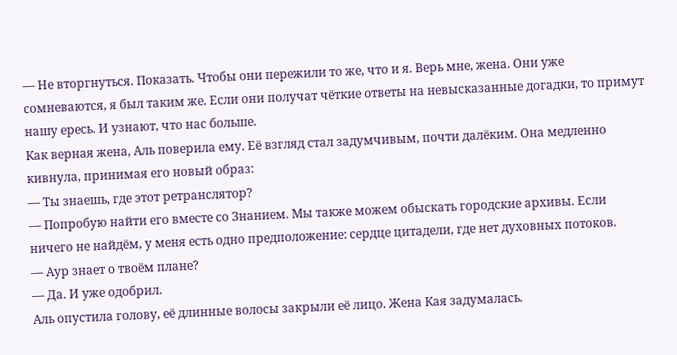— Не вторгнуться. Показать. Чтобы они пережили то же, что и я. Верь мне, жена. Они уже сомневаются, я был таким же. Если они получат чёткие ответы на невысказанные догадки, то примут нашу ересь. И узнают, что нас больше.
Как верная жена, Аль поверила ему. Её взгляд стал задумчивым, почти далёким. Она медленно кивнула, принимая его новый образ:
— Ты знаешь, где этот ретранслятор?
— Попробую найти его вместе со Знанием. Мы также можем обыскать городские архивы. Если ничего не найдём, у меня есть одно предположение: сердце цитадели, где нет духовных потоков.
— Аур знает о твоём плане?
— Да. И уже одобрил.
Аль опустила голову, её длинные волосы закрыли её лицо. Жена Кая задумалась.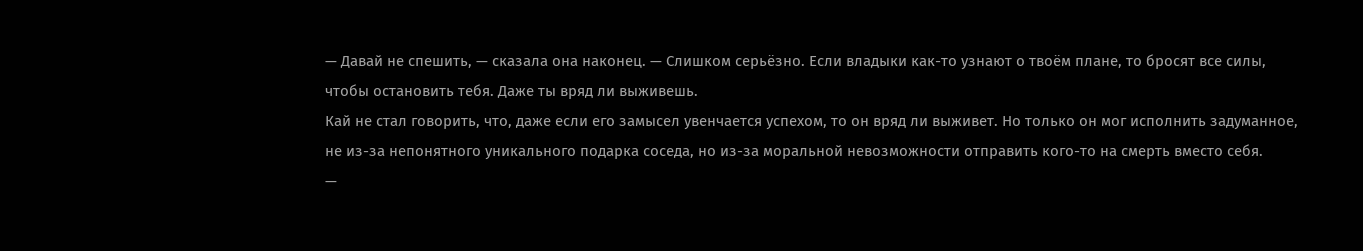— Давай не спешить, — сказала она наконец. — Слишком серьёзно. Если владыки как-то узнают о твоём плане, то бросят все силы, чтобы остановить тебя. Даже ты вряд ли выживешь.
Кай не стал говорить, что, даже если его замысел увенчается успехом, то он вряд ли выживет. Но только он мог исполнить задуманное, не из-за непонятного уникального подарка соседа, но из-за моральной невозможности отправить кого-то на смерть вместо себя.
—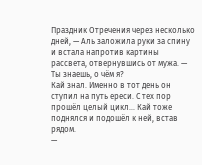Праздник Отречения через несколько дней, — Аль заложила руки за спину и встала напротив картины рассвета, отвернувшись от мужа. — Ты знаешь, о чём я?
Кай знал. Именно в тот день он ступил на путь ереси. С тех пор прошёл целый цикл... Кай тоже поднялся и подошёл к ней, встав рядом.
—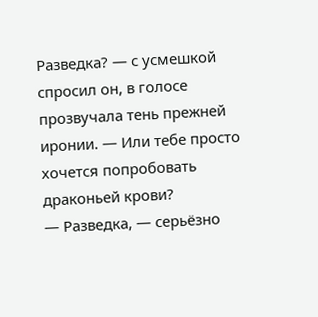Разведка? — с усмешкой спросил он, в голосе прозвучала тень прежней иронии. — Или тебе просто хочется попробовать драконьей крови?
— Разведка, — серьёзно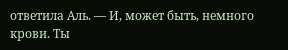ответила Аль. — И, может быть, немного крови. Ты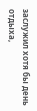заслужил хотя бы день отдыха,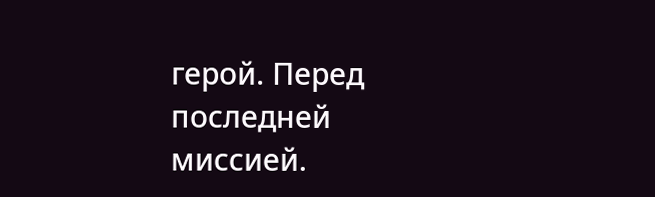герой. Перед последней миссией.